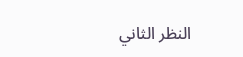النظر الثاني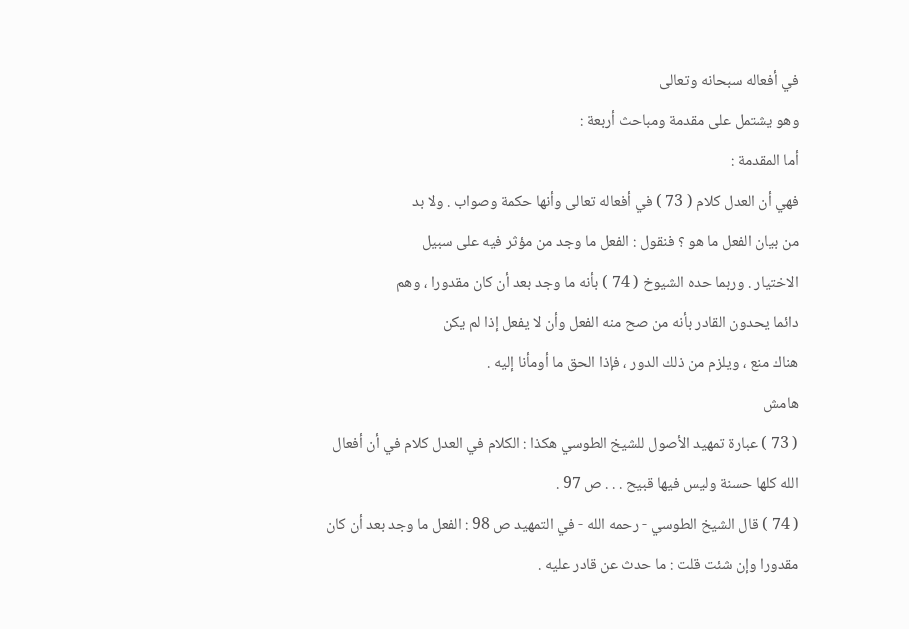في أفعاله سبحانه وتعالى
وهو يشتمل على مقدمة ومباحث أربعة :
أما المقدمة :
فهي أن العدل كلام ( 73 ) في أفعاله تعالى وأنها حكمة وصواب . ولا بد
من بيان الفعل ما هو ؟ فنقول : الفعل ما وجد من مؤثر فيه على سبيل
الاختيار . وربما حده الشيوخ ( 74 ) بأنه ما وجد بعد أن كان مقدورا ، وهم
دائما يحدون القادر بأنه من صح منه الفعل وأن لا يفعل إذا لم يكن
هناك منع ، ويلزم من ذلك الدور ، فإذا الحق ما أومأنا إليه .
هامش
( 73 ) عبارة تمهيد الأصول للشيخ الطوسي هكذا : الكلام في العدل كلام في أن أفعال
الله كلها حسنة وليس فيها قبيح . . . ص 97 .
( 74 ) قال الشيخ الطوسي - رحمه الله - في التمهيد ص 98 : الفعل ما وجد بعد أن كان
مقدورا وإن شئت قلت : ما حدث عن قادر عليه .